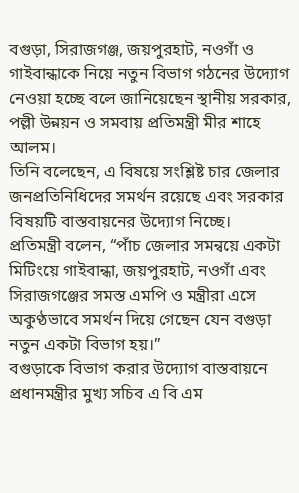বগুড়া, সিরাজগঞ্জ, জয়পুরহাট, নওগাঁ ও গাইবান্ধাকে নিয়ে নতুন বিভাগ গঠনের উদ্যোগ নেওয়া হচ্ছে বলে জানিয়েছেন স্থানীয় সরকার, পল্লী উন্নয়ন ও সমবায় প্রতিমন্ত্রী মীর শাহে আলম।
তিনি বলেছেন, এ বিষয়ে সংশ্লিষ্ট চার জেলার জনপ্রতিনিধিদের সমর্থন রয়েছে এবং সরকার বিষয়টি বাস্তবায়নের উদ্যোগ নিচ্ছে।
প্রতিমন্ত্রী বলেন, “পাঁচ জেলার সমন্বয়ে একটা মিটিংয়ে গাইবান্ধা, জয়পুরহাট, নওগাঁ এবং সিরাজগঞ্জের সমস্ত এমপি ও মন্ত্রীরা এসে অকুণ্ঠভাবে সমর্থন দিয়ে গেছেন যেন বগুড়া নতুন একটা বিভাগ হয়।”
বগুড়াকে বিভাগ করার উদ্যোগ বাস্তবায়নে প্রধানমন্ত্রীর মুখ্য সচিব এ বি এম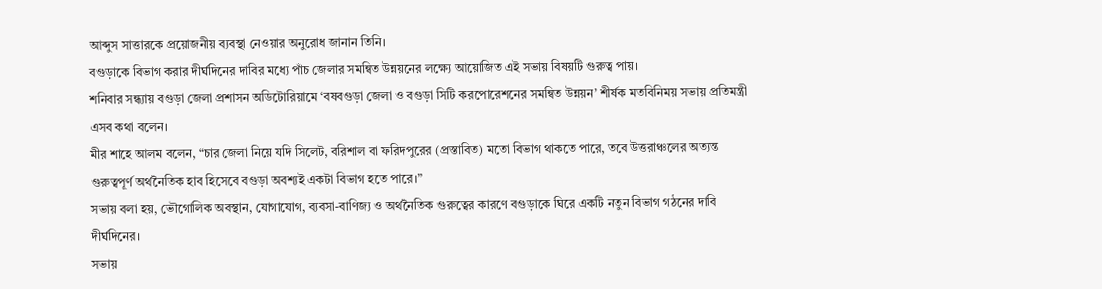আব্দুস সাত্তারকে প্রয়োজনীয় ব্যবস্থা নেওয়ার অনুরোধ জানান তিনি।
বগুড়াকে বিভাগ করার দীর্ঘদিনের দাবির মধ্যে পাঁচ জেলার সমন্বিত উন্নয়নের লক্ষ্যে আয়োজিত এই সভায় বিষয়টি গুরুত্ব পায়।
শনিবার সন্ধ্যায় বগুড়া জেলা প্রশাসন অডিটোরিয়ামে ‘বষবগুড়া জেলা ও বগুড়া সিটি করপোরেশনের সমন্বিত উন্নয়ন’ শীর্ষক মতবিনিময় সভায় প্রতিমন্ত্রী এসব কথা বলেন।
মীর শাহে আলম বলেন, “চার জেলা নিয়ে যদি সিলেট, বরিশাল বা ফরিদপুরের (প্রস্তাবিত) মতো বিভাগ থাকতে পারে, তবে উত্তরাঞ্চলের অত্যন্ত গুরুত্বপূর্ণ অর্থনৈতিক হাব হিসেবে বগুড়া অবশ্যই একটা বিভাগ হতে পারে।”
সভায় বলা হয়, ভৌগোলিক অবস্থান, যোগাযোগ, ব্যবসা-বাণিজ্য ও অর্থনৈতিক গুরুত্বের কারণে বগুড়াকে ঘিরে একটি নতুন বিভাগ গঠনের দাবি দীর্ঘদিনের।
সভায়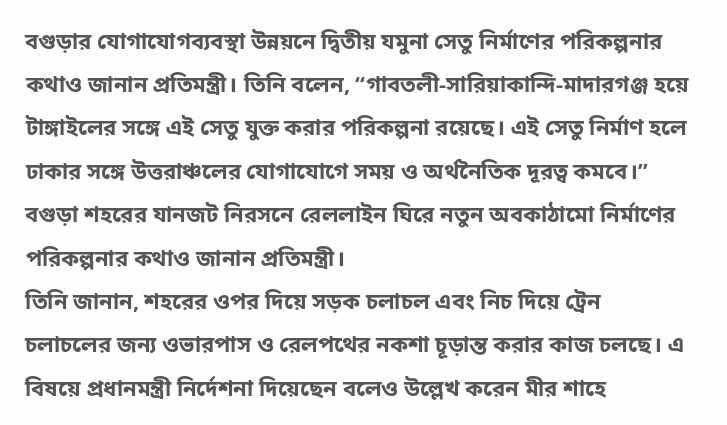বগুড়ার যোগাযোগব্যবস্থা উন্নয়নে দ্বিতীয় যমুনা সেতু নির্মাণের পরিকল্পনার কথাও জানান প্রতিমন্ত্রী। তিনি বলেন, “গাবতলী-সারিয়াকান্দি-মাদারগঞ্জ হয়ে টাঙ্গাইলের সঙ্গে এই সেতু যুক্ত করার পরিকল্পনা রয়েছে। এই সেতু নির্মাণ হলে ঢাকার সঙ্গে উত্তরাঞ্চলের যোগাযোগে সময় ও অর্থনৈতিক দূরত্ব কমবে।”
বগুড়া শহরের যানজট নিরসনে রেললাইন ঘিরে নতুন অবকাঠামো নির্মাণের পরিকল্পনার কথাও জানান প্রতিমন্ত্রী।
তিনি জানান, শহরের ওপর দিয়ে সড়ক চলাচল এবং নিচ দিয়ে ট্রেন চলাচলের জন্য ওভারপাস ও রেলপথের নকশা চূড়ান্ত করার কাজ চলছে। এ বিষয়ে প্রধানমন্ত্রী নির্দেশনা দিয়েছেন বলেও উল্লেখ করেন মীর শাহে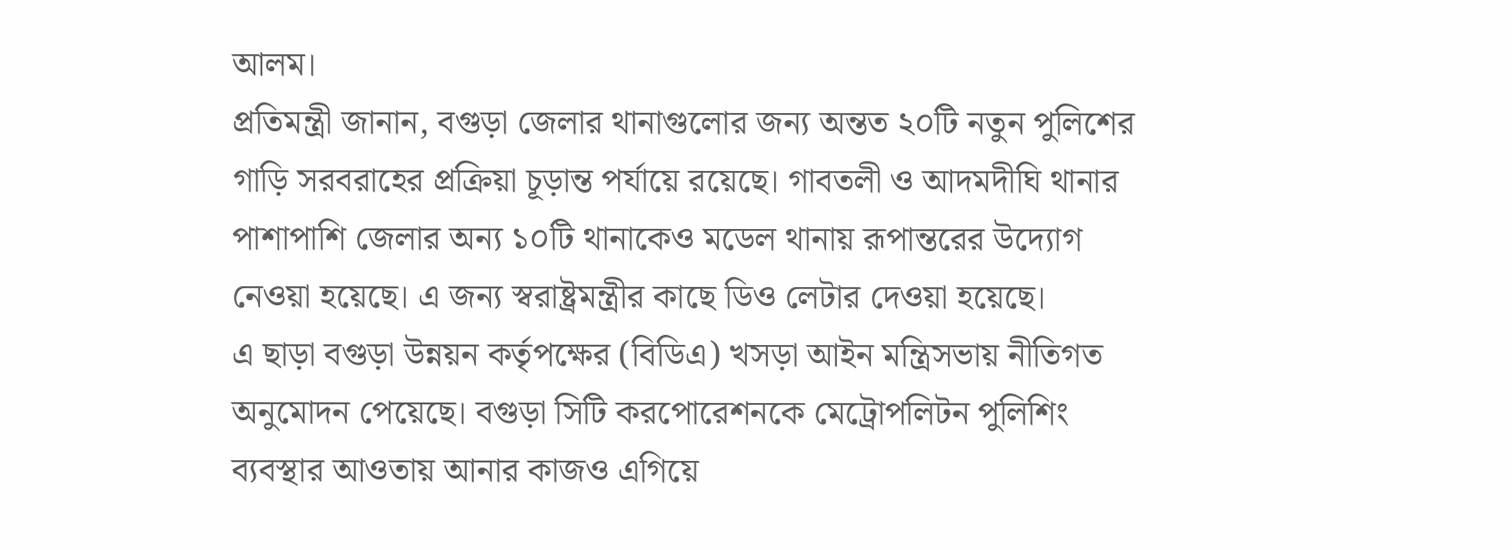আলম।
প্রতিমন্ত্রী জানান, বগুড়া জেলার থানাগুলোর জন্য অন্তত ২০টি নতুন পুলিশের গাড়ি সরবরাহের প্রক্রিয়া চূড়ান্ত পর্যায়ে রয়েছে। গাবতলী ও আদমদীঘি থানার পাশাপাশি জেলার অন্য ১০টি থানাকেও মডেল থানায় রূপান্তরের উদ্যোগ নেওয়া হয়েছে। এ জন্য স্বরাষ্ট্রমন্ত্রীর কাছে ডিও লেটার দেওয়া হয়েছে।
এ ছাড়া বগুড়া উন্নয়ন কর্তৃপক্ষের (বিডিএ) খসড়া আইন মন্ত্রিসভায় নীতিগত অনুমোদন পেয়েছে। বগুড়া সিটি করপোরেশনকে মেট্রোপলিটন পুলিশিং ব্যবস্থার আওতায় আনার কাজও এগিয়ে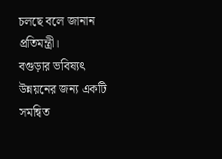চলছে বলে জানান প্রতিমন্ত্রী।
বগুড়ার ভবিষ্যৎ উন্নয়নের জন্য একটি সমন্বিত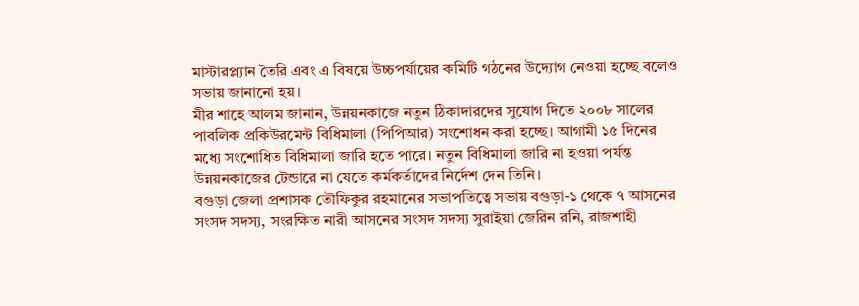মাস্টারপ্ল্যান তৈরি এবং এ বিষয়ে উচ্চপর্যায়ের কমিটি গঠনের উদ্যোগ নেওয়া হচ্ছে বলেও সভায় জানানো হয়।
মীর শাহে আলম জানান, উন্নয়নকাজে নতুন ঠিকাদারদের সুযোগ দিতে ২০০৮ সালের পাবলিক প্রকিউরমেন্ট বিধিমালা (পিপিআর) সংশোধন করা হচ্ছে। আগামী ১৫ দিনের মধ্যে সংশোধিত বিধিমালা জারি হতে পারে। নতুন বিধিমালা জারি না হওয়া পর্যন্ত উন্নয়নকাজের টেন্ডারে না যেতে কর্মকর্তাদের নির্দেশ দেন তিনি।
বগুড়া জেলা প্রশাসক তৌফিকুর রহমানের সভাপতিত্বে সভায় বগুড়া-১ থেকে ৭ আসনের সংসদ সদস্য, সংরক্ষিত নারী আসনের সংসদ সদস্য সুরাইয়া জেরিন রনি, রাজশাহী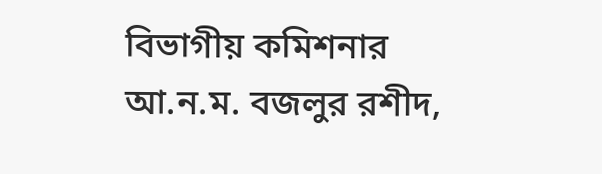বিভাগীয় কমিশনার আ.ন.ম. বজলুর রশীদ,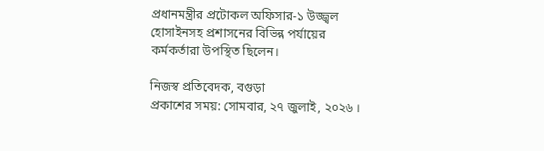প্রধানমন্ত্রীর প্রটোকল অফিসার-১ উজ্জ্বল হোসাইনসহ প্রশাসনের বিভিন্ন পর্যায়ের কর্মকর্তারা উপস্থিত ছিলেন।

নিজস্ব প্রতিবেদক, বগুড়া
প্রকাশের সময়: সোমবার, ২৭ জুলাই, ২০২৬ ।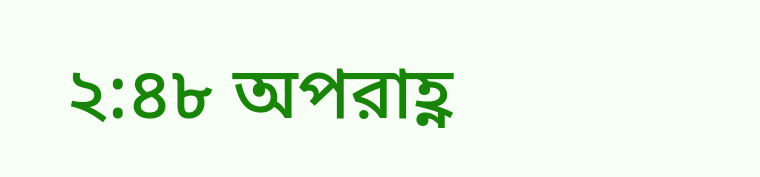২:৪৮ অপরাহ্ণ